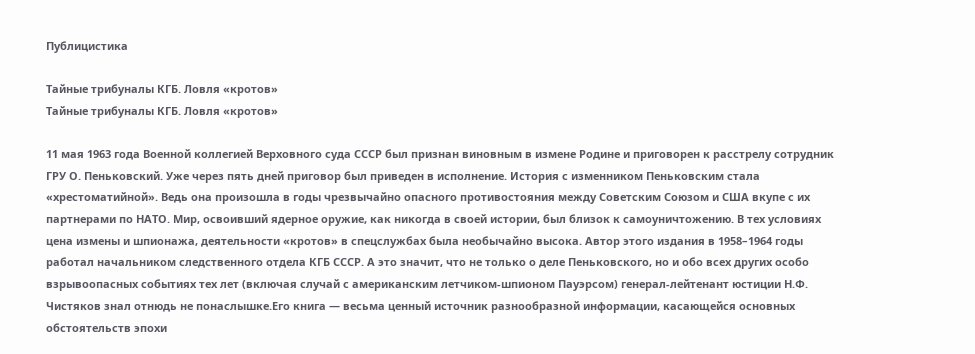Публицистика

Тайные трибуналы КГБ. Ловля «кротов»
Тайные трибуналы КГБ. Ловля «кротов»

11 мая 1963 года Военной коллегией Верховного суда СССР был признан виновным в измене Родине и приговорен к расстрелу сотрудник ГРУ О. Пеньковский. Уже через пять дней приговор был приведен в исполнение. История с изменником Пеньковским стала «хрестоматийной». Ведь она произошла в годы чрезвычайно опасного противостояния между Советским Союзом и США вкупе с их партнерами по НАТО. Мир, освоивший ядерное оружие, как никогда в своей истории, был близок к самоуничтожению. В тех условиях цена измены и шпионажа, деятельности «кротов» в спецслужбах была необычайно высока. Автор этого издания в 1958–1964 годы работал начальником следственного отдела КГБ СССР. А это значит, что не только о деле Пеньковского, но и обо всех других особо взрывоопасных событиях тех лет (включая случай с американским летчиком-шпионом Пауэрсом) генерал-лейтенант юстиции Н.Ф. Чистяков знал отнюдь не понаслышке.Его книга — весьма ценный источник разнообразной информации, касающейся основных обстоятельств эпохи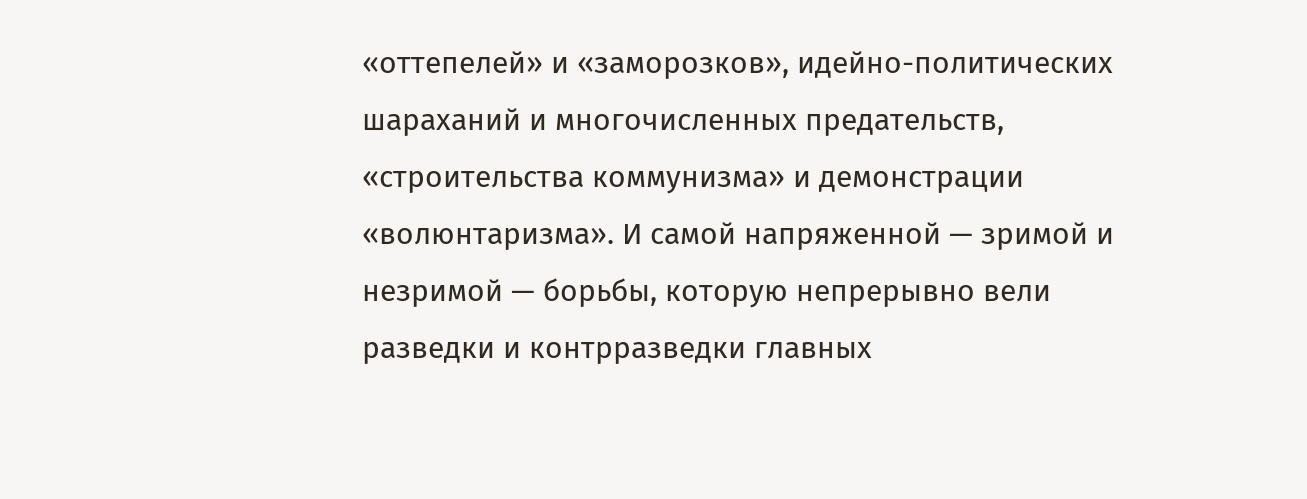«оттепелей» и «заморозков», идейно-политических шараханий и многочисленных предательств, «строительства коммунизма» и демонстрации «волюнтаризма». И самой напряженной — зримой и незримой — борьбы, которую непрерывно вели разведки и контрразведки главных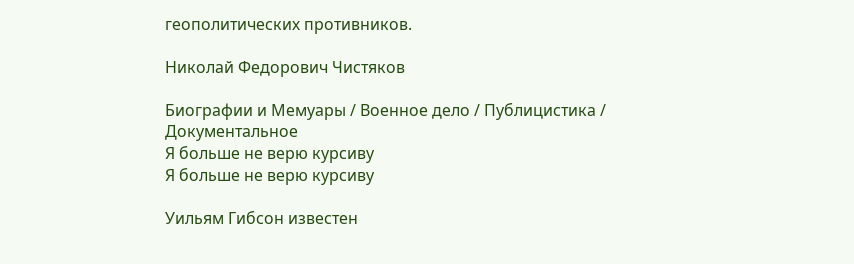геополитических противников.

Николай Федорович Чистяков

Биографии и Мемуары / Военное дело / Публицистика / Документальное
Я больше не верю курсиву
Я больше не верю курсиву

Уильям Гибсон известен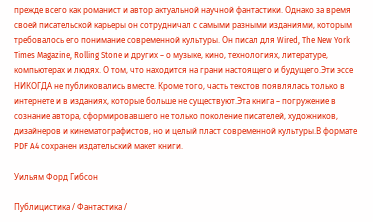прежде всего как романист и автор актуальной научной фантастики. Однако за время своей писательской карьеры он сотрудничал с самыми разными изданиями, которым требовалось его понимание современной культуры. Он писал для Wired, The New York Times Magazine, Rolling Stone и других – о музыке, кино, технологиях, литературе, компьютерах и людях. О том, что находится на грани настоящего и будущего.Эти эссе НИКОГДА не публиковались вместе. Кроме того, часть текстов появлялась только в интернете и в изданиях, которые больше не существуют.Эта книга – погружение в сознание автора, сформировавшего не только поколение писателей, художников, дизайнеров и кинематографистов, но и целый пласт современной культуры.В формате PDF A4 сохранен издательский макет книги.

Уильям Форд Гибсон

Публицистика / Фантастика /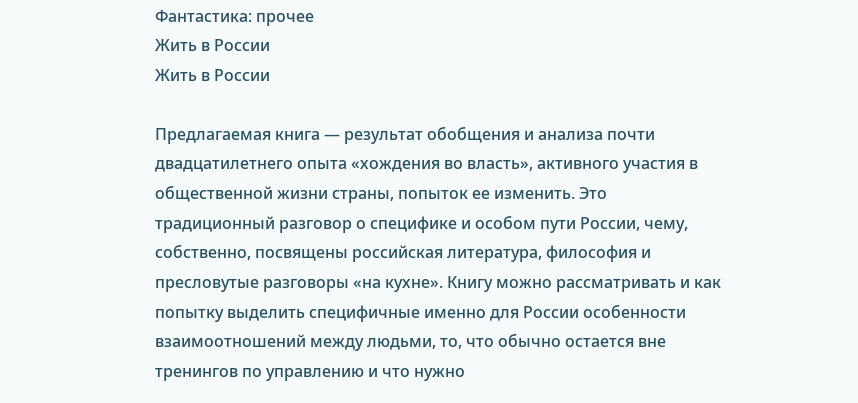Фантастика: прочее
Жить в России
Жить в России

Предлагаемая книга — результат обобщения и анализа почти двадцатилетнего опыта «хождения во власть», активного участия в общественной жизни страны, попыток ее изменить. Это традиционный разговор о специфике и особом пути России, чему, собственно, посвящены российская литература, философия и пресловутые разговоры «на кухне». Книгу можно рассматривать и как попытку выделить специфичные именно для России особенности взаимоотношений между людьми, то, что обычно остается вне тренингов по управлению и что нужно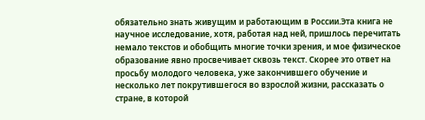обязательно знать живущим и работающим в России.Эта книга не научное исследование, хотя, работая над ней, пришлось перечитать немало текстов и обобщить многие точки зрения, и мое физическое образование явно просвечивает сквозь текст. Скорее это ответ на просьбу молодого человека, уже закончившего обучение и несколько лет покрутившегося во взрослой жизни, рассказать о стране, в которой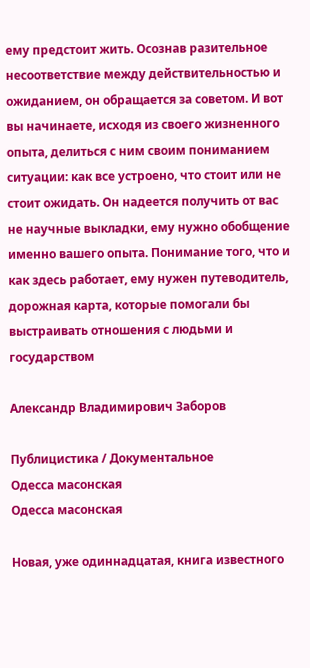ему предстоит жить. Осознав разительное несоответствие между действительностью и ожиданием, он обращается за советом. И вот вы начинаете, исходя из своего жизненного опыта, делиться с ним своим пониманием ситуации: как все устроено, что стоит или не стоит ожидать. Он надеется получить от вас не научные выкладки, ему нужно обобщение именно вашего опыта. Понимание того, что и как здесь работает, ему нужен путеводитель, дорожная карта, которые помогали бы выстраивать отношения с людьми и государством

Александр Владимирович Заборов

Публицистика / Документальное
Одесса масонская
Одесса масонская

Новая, уже одиннадцатая, книга известного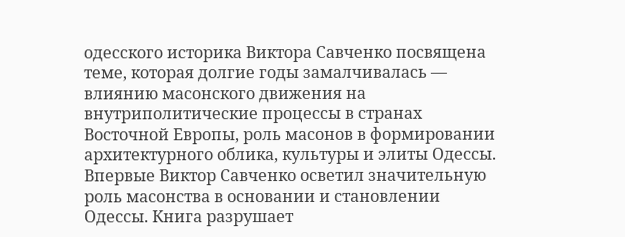одесского историка Виктора Савченко посвящена теме, которая долгие годы замалчивалась — влиянию масонского движения на внутриполитические процессы в странах Восточной Европы, роль масонов в формировании архитектурного облика, культуры и элиты Одессы. Впервые Виктор Савченко осветил значительную роль масонства в основании и становлении Одессы. Книга разрушает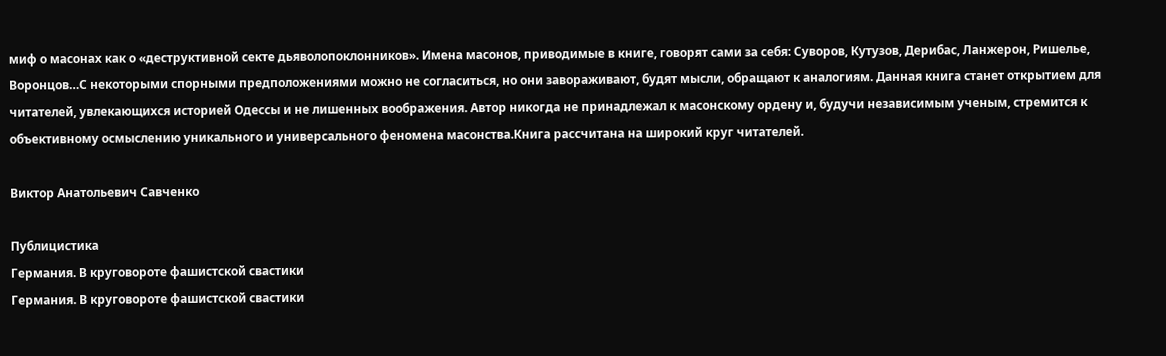миф о масонах как о «деструктивной секте дьяволопоклонников». Имена масонов, приводимые в книге, говорят сами за себя: Суворов, Кутузов, Дерибас, Ланжерон, Ришелье, Воронцов…С некоторыми спорными предположениями можно не согласиться, но они завораживают, будят мысли, обращают к аналогиям. Данная книга станет открытием для читателей, увлекающихся историей Одессы и не лишенных воображения. Автор никогда не принадлежал к масонскому ордену и, будучи независимым ученым, стремится к объективному осмыслению уникального и универсального феномена масонства.Книга рассчитана на широкий круг читателей.

Виктор Анатольевич Савченко

Публицистика
Германия. В круговороте фашистской свастики
Германия. В круговороте фашистской свастики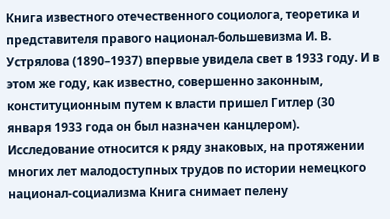Книга известного отечественного социолога, теоретика и представителя правого национал-большевизма И. В. Устрялова (1890–1937) впервые увидела свет в 1933 году. И в этом же году, как известно, совершенно законным, конституционным путем к власти пришел Гитлер (30 января 1933 года он был назначен канцлером). Исследование относится к ряду знаковых, на протяжении многих лет малодоступных трудов по истории немецкого национал-социализма Книга снимает пелену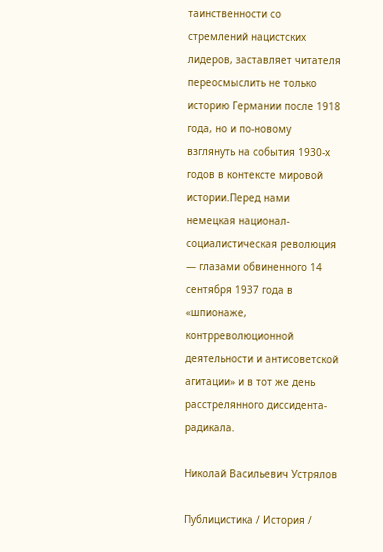таинственности со стремлений нацистских лидеров, заставляет читателя переосмыслить не только историю Германии после 1918 года, но и по-новому взглянуть на события 1930-х годов в контексте мировой истории.Перед нами немецкая национал-социалистическая революция — глазами обвиненного 14 сентября 1937 года в «шпионаже, контрреволюционной деятельности и антисоветской агитации» и в тот же день расстрелянного диссидента-радикала.

Николай Васильевич Устрялов

Публицистика / История /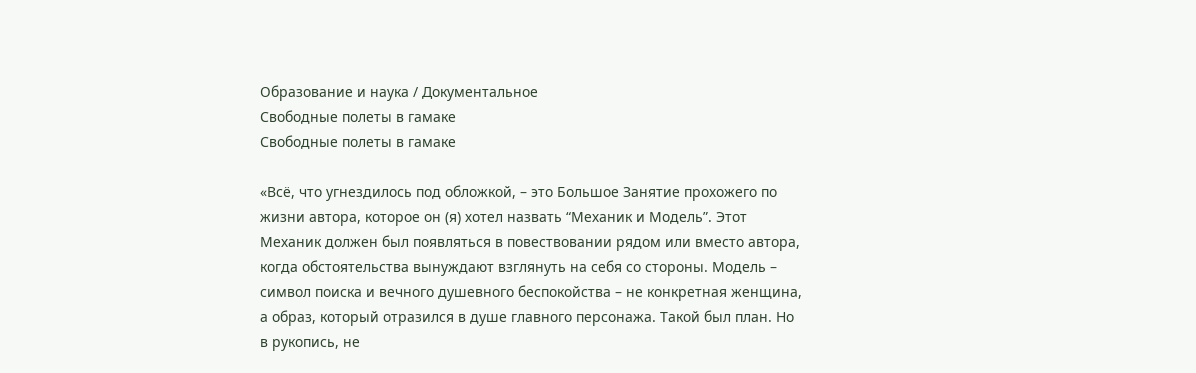Образование и наука / Документальное
Свободные полеты в гамаке
Свободные полеты в гамаке

«Всё, что угнездилось под обложкой, – это Большое Занятие прохожего по жизни автора, которое он (я) хотел назвать “Механик и Модель”. Этот Механик должен был появляться в повествовании рядом или вместо автора, когда обстоятельства вынуждают взглянуть на себя со стороны. Модель – символ поиска и вечного душевного беспокойства – не конкретная женщина, а образ, который отразился в душе главного персонажа. Такой был план. Но в рукопись, не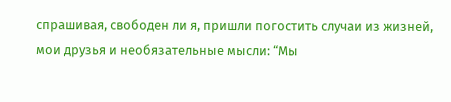спрашивая, свободен ли я, пришли погостить случаи из жизней, мои друзья и необязательные мысли: “Мы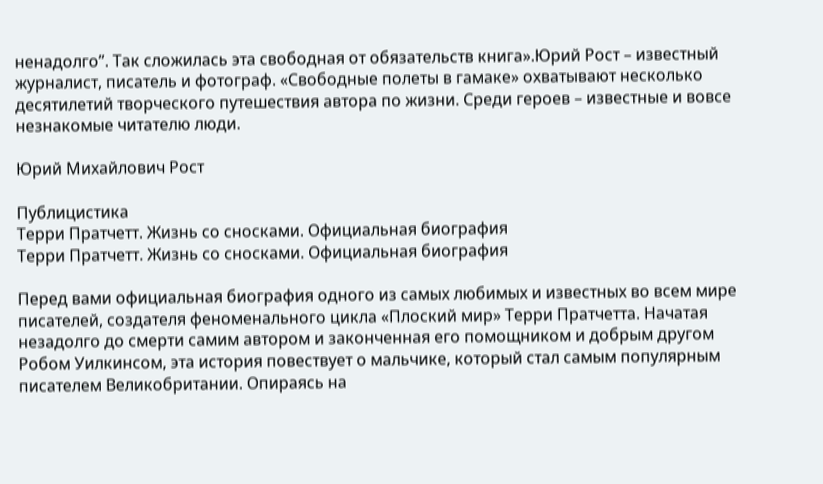ненадолго”. Так сложилась эта свободная от обязательств книга».Юрий Рост – известный журналист, писатель и фотограф. «Свободные полеты в гамаке» охватывают несколько десятилетий творческого путешествия автора по жизни. Среди героев – известные и вовсе незнакомые читателю люди.

Юрий Михайлович Рост

Публицистика
Терри Пратчетт. Жизнь со сносками. Официальная биография
Терри Пратчетт. Жизнь со сносками. Официальная биография

Перед вами официальная биография одного из самых любимых и известных во всем мире писателей, создателя феноменального цикла «Плоский мир» Терри Пратчетта. Начатая незадолго до смерти самим автором и законченная его помощником и добрым другом Робом Уилкинсом, эта история повествует о мальчике, который стал самым популярным писателем Великобритании. Опираясь на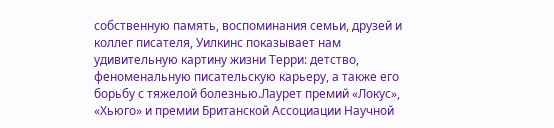собственную память, воспоминания семьи, друзей и коллег писателя, Уилкинс показывает нам удивительную картину жизни Терри: детство, феноменальную писательскую карьеру, а также его борьбу с тяжелой болезнью.Лаурет премий «Локус», «Хьюго» и премии Британской Ассоциации Научной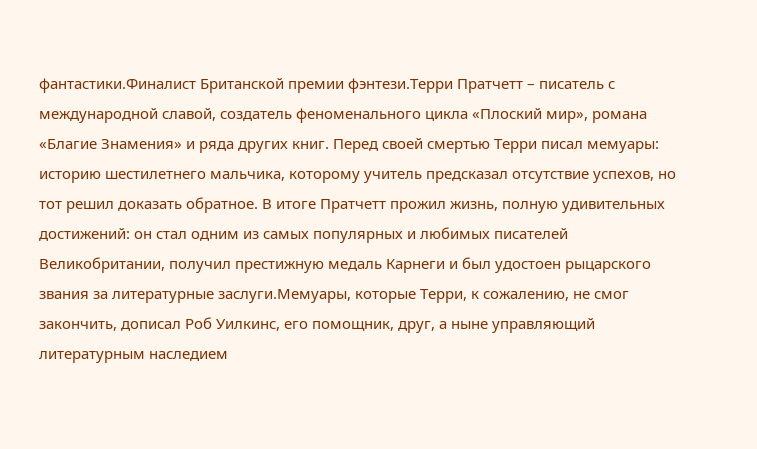фантастики.Финалист Британской премии фэнтези.Терри Пратчетт – писатель с международной славой, создатель феноменального цикла «Плоский мир», романа «Благие Знамения» и ряда других книг. Перед своей смертью Терри писал мемуары: историю шестилетнего мальчика, которому учитель предсказал отсутствие успехов, но тот решил доказать обратное. В итоге Пратчетт прожил жизнь, полную удивительных достижений: он стал одним из самых популярных и любимых писателей Великобритании, получил престижную медаль Карнеги и был удостоен рыцарского звания за литературные заслуги.Мемуары, которые Терри, к сожалению, не смог закончить, дописал Роб Уилкинс, его помощник, друг, а ныне управляющий литературным наследием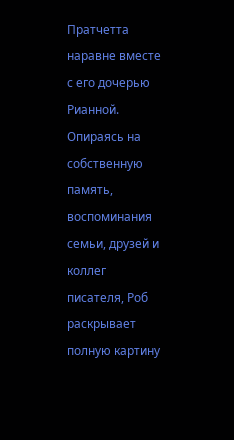Пратчетта наравне вместе с его дочерью Рианной. Опираясь на собственную память, воспоминания семьи, друзей и коллег писателя, Роб раскрывает полную картину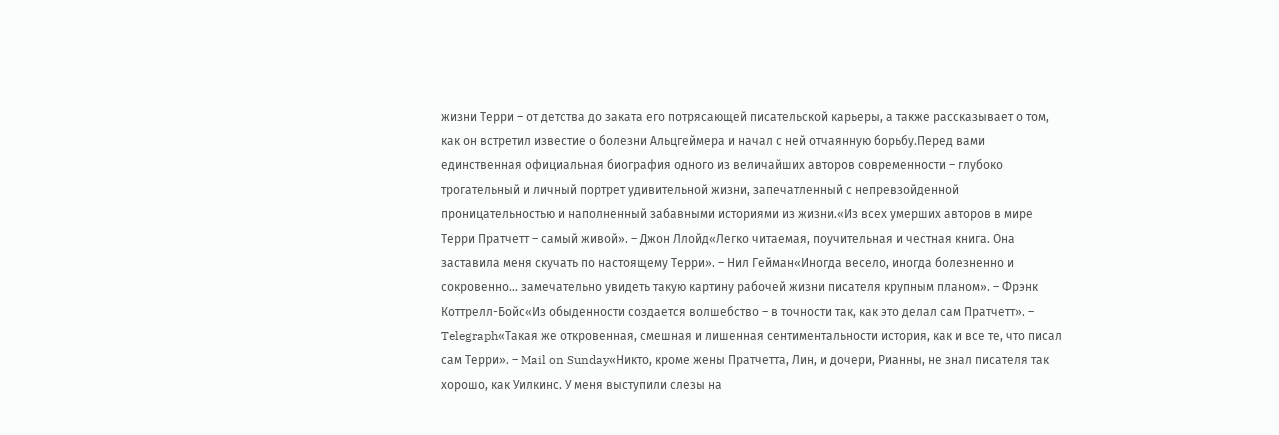жизни Терри – от детства до заката его потрясающей писательской карьеры, а также рассказывает о том, как он встретил известие о болезни Альцгеймера и начал с ней отчаянную борьбу.Перед вами единственная официальная биография одного из величайших авторов современности – глубоко трогательный и личный портрет удивительной жизни, запечатленный с непревзойденной проницательностью и наполненный забавными историями из жизни.«Из всех умерших авторов в мире Терри Пратчетт – самый живой». – Джон Ллойд«Легко читаемая, поучительная и честная книга. Она заставила меня скучать по настоящему Терри». – Нил Гейман«Иногда весело, иногда болезненно и сокровенно… замечательно увидеть такую картину рабочей жизни писателя крупным планом». – Фрэнк Коттрелл-Бойс«Из обыденности создается волшебство – в точности так, как это делал сам Пратчетт». – Telegraph«Такая же откровенная, смешная и лишенная сентиментальности история, как и все те, что писал сам Терри». – Mail on Sunday«Никто, кроме жены Пратчетта, Лин, и дочери, Рианны, не знал писателя так хорошо, как Уилкинс. У меня выступили слезы на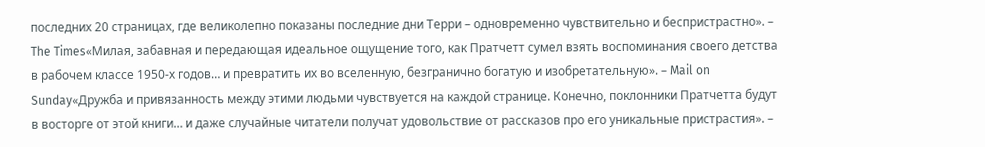последних 20 страницах, где великолепно показаны последние дни Терри – одновременно чувствительно и беспристрастно». – The Times«Милая, забавная и передающая идеальное ощущение того, как Пратчетт сумел взять воспоминания своего детства в рабочем классе 1950-х годов… и превратить их во вселенную, безгранично богатую и изобретательную». – Mail on Sunday«Дружба и привязанность между этими людьми чувствуется на каждой странице. Конечно, поклонники Пратчетта будут в восторге от этой книги… и даже случайные читатели получат удовольствие от рассказов про его уникальные пристрастия». –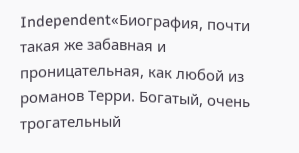Independent«Биография, почти такая же забавная и проницательная, как любой из романов Терри. Богатый, очень трогательный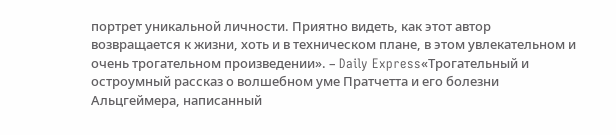портрет уникальной личности. Приятно видеть, как этот автор возвращается к жизни, хоть и в техническом плане, в этом увлекательном и очень трогательном произведении». – Daily Express«Трогательный и остроумный рассказ о волшебном уме Пратчетта и его болезни Альцгеймера, написанный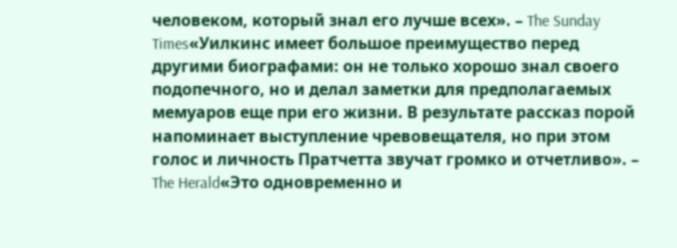человеком, который знал его лучше всех». – The Sunday Times«Уилкинс имеет большое преимущество перед другими биографами: он не только хорошо знал своего подопечного, но и делал заметки для предполагаемых мемуаров еще при его жизни. В результате рассказ порой напоминает выступление чревовещателя, но при этом голос и личность Пратчетта звучат громко и отчетливо». – The Herald«Это одновременно и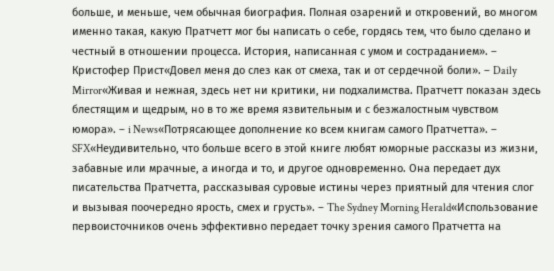больше, и меньше, чем обычная биография. Полная озарений и откровений, во многом именно такая, какую Пратчетт мог бы написать о себе, гордясь тем, что было сделано и честный в отношении процесса. История, написанная с умом и состраданием». – Кристофер Прист«Довел меня до слез как от смеха, так и от сердечной боли». – Daily Mirror«Живая и нежная, здесь нет ни критики, ни подхалимства. Пратчетт показан здесь блестящим и щедрым, но в то же время язвительным и с безжалостным чувством юмора». – i News«Потрясающее дополнение ко всем книгам самого Пратчетта». – SFX«Неудивительно, что больше всего в этой книге любят юморные рассказы из жизни, забавные или мрачные, а иногда и то, и другое одновременно. Она передает дух писательства Пратчетта, рассказывая суровые истины через приятный для чтения слог и вызывая поочередно ярость, смех и грусть». – The Sydney Morning Herald«Использование первоисточников очень эффективно передает точку зрения самого Пратчетта на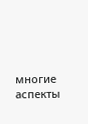многие аспекты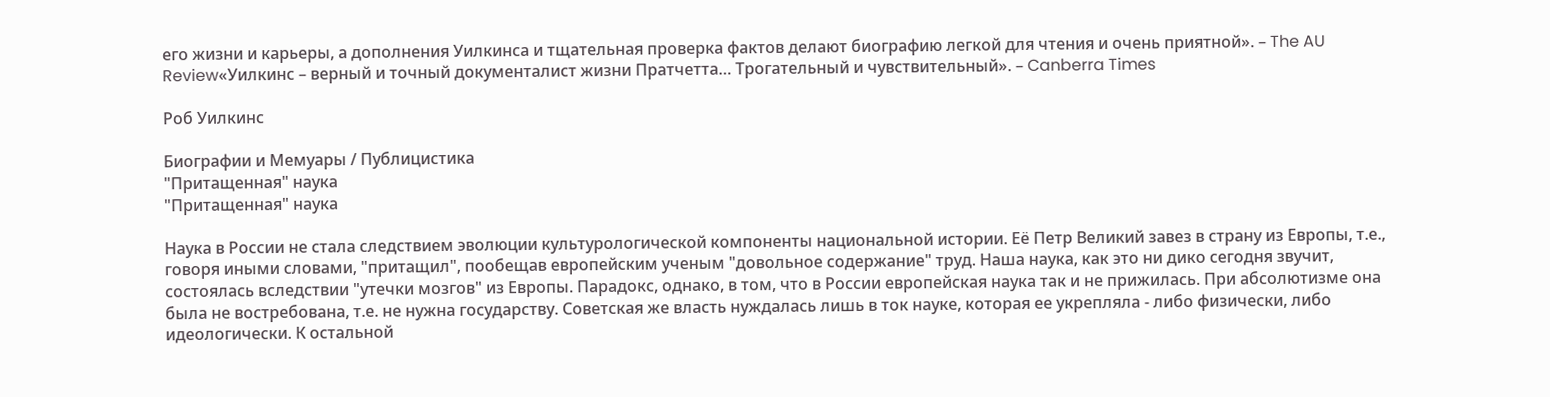его жизни и карьеры, а дополнения Уилкинса и тщательная проверка фактов делают биографию легкой для чтения и очень приятной». – The AU Review«Уилкинс – верный и точный документалист жизни Пратчетта… Трогательный и чувствительный». – Canberra Times

Роб Уилкинс

Биографии и Мемуары / Публицистика
"Притащенная" наука
"Притащенная" наука

Наука в России не стала следствием эволюции культурологической компоненты национальной истории. Её Петр Великий завез в страну из Европы, т.е., говоря иными словами, "притащил", пообещав европейским ученым "довольное содержание" труд. Наша наука, как это ни дико сегодня звучит, состоялась вследствии "утечки мозгов" из Европы. Парадокс, однако, в том, что в России европейская наука так и не прижилась. При абсолютизме она была не востребована, т.е. не нужна государству. Советская же власть нуждалась лишь в ток науке, которая ее укрепляла - либо физически, либо идеологически. К остальной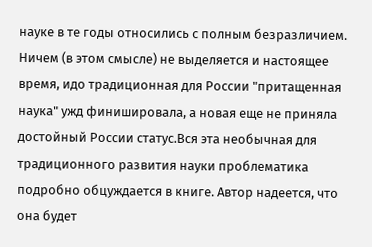науке в те годы относились с полным безразличием. Ничем (в этом смысле) не выделяется и настоящее время, идо традиционная для России "притащенная наука" ужд финишировала, а новая еще не приняла достойный России статус.Вся эта необычная для традиционного развития науки проблематика подробно обцуждается в книге. Автор надеется, что она будет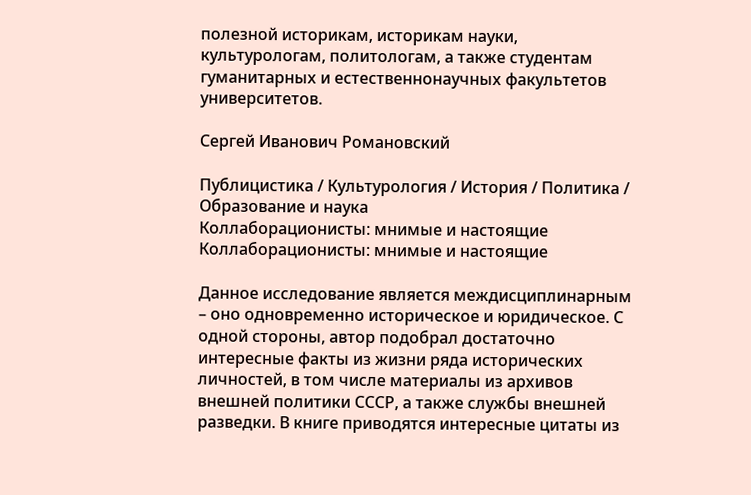полезной историкам, историкам науки, культурологам, политологам, а также студентам гуманитарных и естественнонаучных факультетов университетов.

Сергей Иванович Романовский

Публицистика / Культурология / История / Политика / Образование и наука
Коллаборационисты: мнимые и настоящие
Коллаборационисты: мнимые и настоящие

Данное исследование является междисциплинарным – оно одновременно историческое и юридическое. С одной стороны, автор подобрал достаточно интересные факты из жизни ряда исторических личностей, в том числе материалы из архивов внешней политики СССР, а также службы внешней разведки. В книге приводятся интересные цитаты из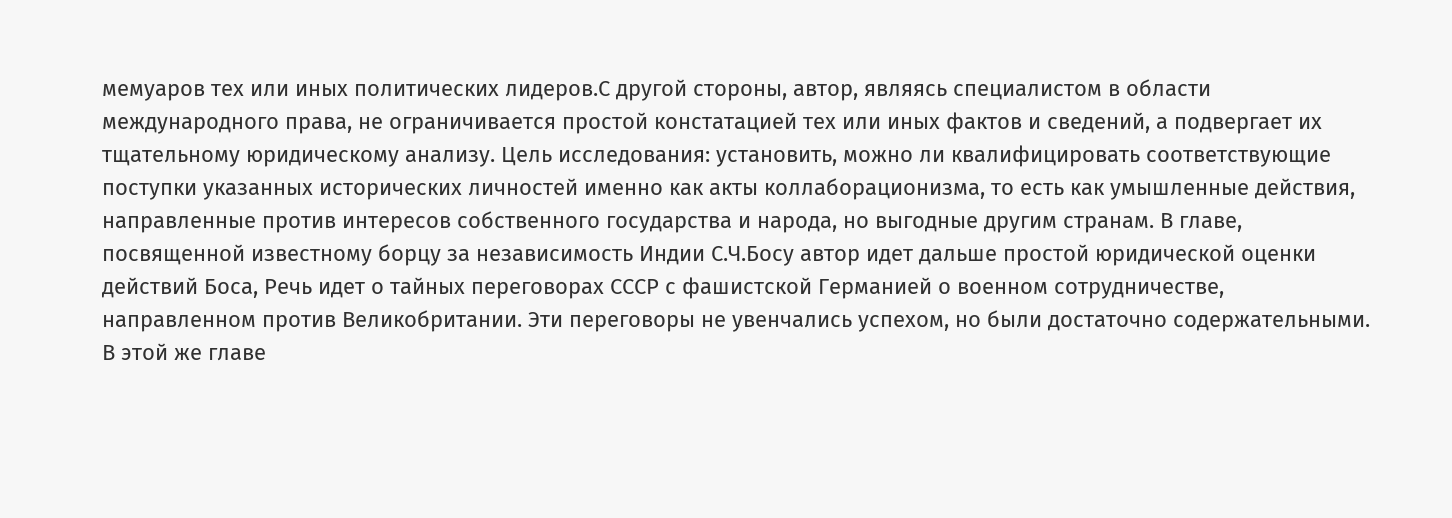мемуаров тех или иных политических лидеров.С другой стороны, автор, являясь специалистом в области международного права, не ограничивается простой констатацией тех или иных фактов и сведений, а подвергает их тщательному юридическому анализу. Цель исследования: установить, можно ли квалифицировать соответствующие поступки указанных исторических личностей именно как акты коллаборационизма, то есть как умышленные действия, направленные против интересов собственного государства и народа, но выгодные другим странам. В главе, посвященной известному борцу за независимость Индии С.Ч.Босу автор идет дальше простой юридической оценки действий Боса, Речь идет о тайных переговорах СССР с фашистской Германией о военном сотрудничестве, направленном против Великобритании. Эти переговоры не увенчались успехом, но были достаточно содержательными. В этой же главе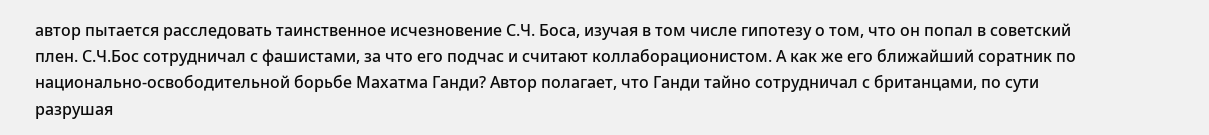автор пытается расследовать таинственное исчезновение С.Ч. Боса, изучая в том числе гипотезу о том, что он попал в советский плен. С.Ч.Бос сотрудничал с фашистами, за что его подчас и считают коллаборационистом. А как же его ближайший соратник по национально-освободительной борьбе Махатма Ганди? Автор полагает, что Ганди тайно сотрудничал с британцами, по сути разрушая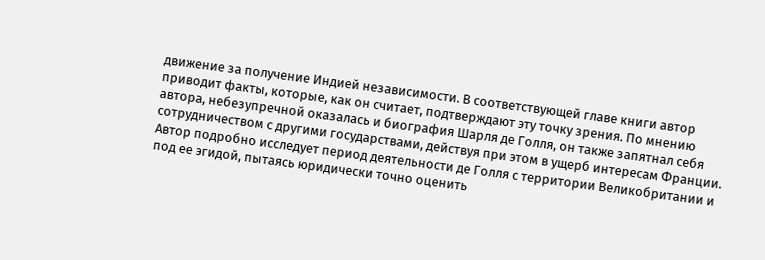движение за получение Индией независимости. В соответствующей главе книги автор приводит факты, которые, как он считает, подтверждают эту точку зрения. По мнению автора, небезупречной оказалась и биография Шарля де Голля, он также запятнал себя сотрудничеством с другими государствами, действуя при этом в ущерб интересам Франции. Автор подробно исследует период деятельности де Голля с территории Великобритании и под ее эгидой, пытаясь юридически точно оценить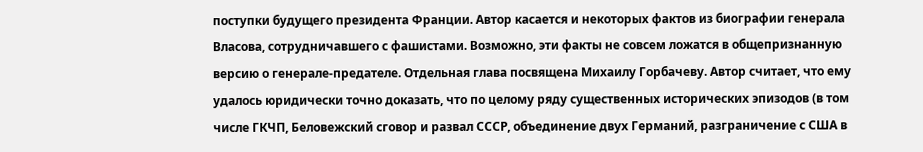поступки будущего президента Франции. Автор касается и некоторых фактов из биографии генерала Власова, сотрудничавшего с фашистами. Возможно, эти факты не совсем ложатся в общепризнанную версию о генерале-предателе. Отдельная глава посвящена Михаилу Горбачеву. Автор считает, что ему удалось юридически точно доказать, что по целому ряду существенных исторических эпизодов (в том числе ГКЧП, Беловежский сговор и развал СССР, объединение двух Германий, разграничение с США в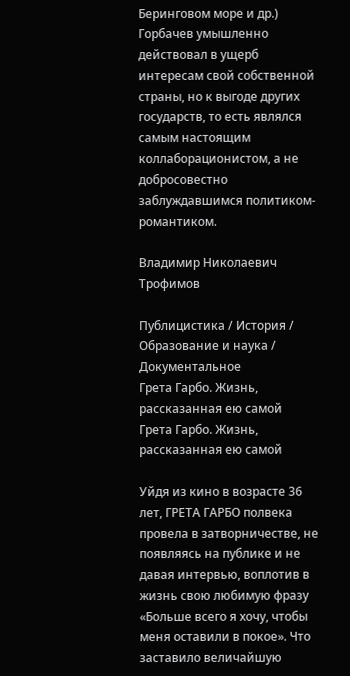Беринговом море и др.) Горбачев умышленно действовал в ущерб интересам свой собственной страны, но к выгоде других государств, то есть являлся самым настоящим коллаборационистом, а не добросовестно заблуждавшимся политиком-романтиком.

Владимир Николаевич Трофимов

Публицистика / История / Образование и наука / Документальное
Грета Гарбо. Жизнь, рассказанная ею самой
Грета Гарбо. Жизнь, рассказанная ею самой

Уйдя из кино в возрасте 36 лет, ГРЕТА ГАРБО полвека провела в затворничестве, не появляясь на публике и не давая интервью, воплотив в жизнь свою любимую фразу «Больше всего я хочу, чтобы меня оставили в покое». Что заставило величайшую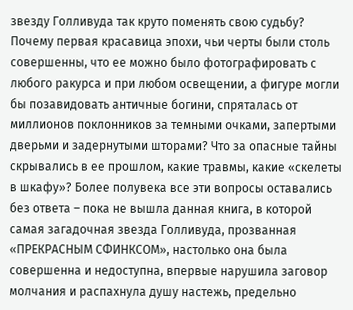звезду Голливуда так круто поменять свою судьбу? Почему первая красавица эпохи, чьи черты были столь совершенны, что ее можно было фотографировать с любого ракурса и при любом освещении, а фигуре могли бы позавидовать античные богини, спряталась от миллионов поклонников за темными очками, запертыми дверьми и задернутыми шторами? Что за опасные тайны скрывались в ее прошлом, какие травмы, какие «скелеты в шкафу»? Более полувека все эти вопросы оставались без ответа – пока не вышла данная книга, в которой самая загадочная звезда Голливуда, прозванная «ПРЕКРАСНЫМ СФИНКСОМ», настолько она была совершенна и недоступна, впервые нарушила заговор молчания и распахнула душу настежь, предельно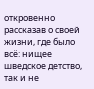откровенно рассказав о своей жизни, где было всё: нищее шведское детство, так и не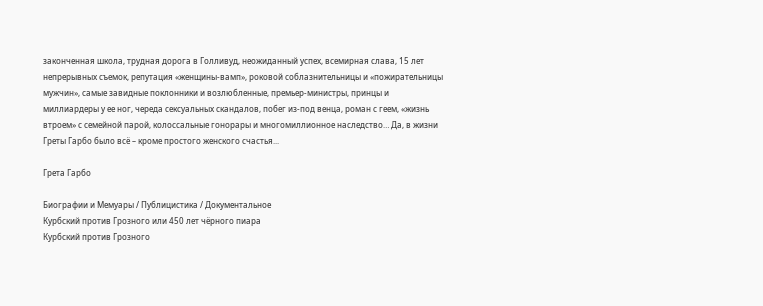законченная школа, трудная дорога в Голливуд, неожиданный успех, всемирная слава, 15 лет непрерывных съемок, репутация «женщины-вамп», роковой соблазнительницы и «пожирательницы мужчин», самые завидные поклонники и возлюбленные, премьер-министры, принцы и миллиардеры у ее ног, череда сексуальных скандалов, побег из-под венца, роман с геем, «жизнь втроем» с семейной парой, колоссальные гонорары и многомиллионное наследство… Да, в жизни Греты Гарбо было всё – кроме простого женского счастья...

Грета Гарбо

Биографии и Мемуары / Публицистика / Документальное
Курбский против Грозного или 450 лет чёрного пиара
Курбский против Грозного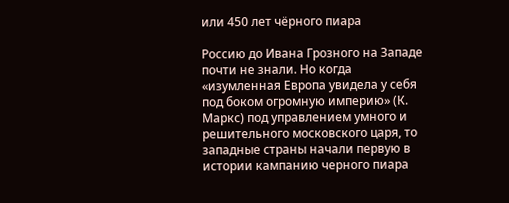или 450 лет чёрного пиара

Россию до Ивана Грозного на Западе почти не знали. Но когда «изумленная Европа увидела у себя под боком огромную империю» (К. Маркс) под управлением умного и решительного московского царя, то западные страны начали первую в истории кампанию черного пиара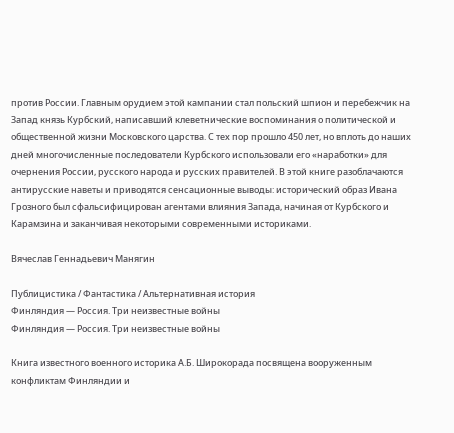против России. Главным орудием этой кампании стал польский шпион и перебежчик на Запад князь Курбский, написавший клеветнические воспоминания о политической и общественной жизни Московского царства. С тех пор прошло 450 лет, но вплоть до наших дней многочисленные последователи Курбского использовали его «наработки» для очернения России, русского народа и русских правителей. В этой книге разоблачаются антирусские наветы и приводятся сенсационные выводы: исторический образ Ивана Грозного был сфальсифицирован агентами влияния Запада, начиная от Курбского и Карамзина и заканчивая некоторыми современными историками.

Вячеслав Геннадьевич Манягин

Публицистика / Фантастика / Альтернативная история
Финляндия — Россия. Три неизвестные войны
Финляндия — Россия. Три неизвестные войны

Книга известного военного историка А.Б. Широкорада посвящена вооруженным конфликтам Финляндии и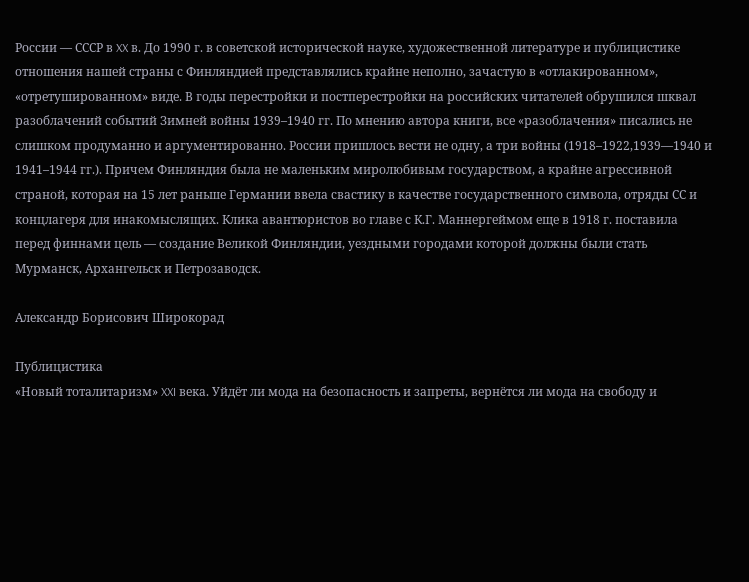России — СССР в XX в. До 1990 г. в советской исторической науке, художественной литературе и публицистике отношения нашей страны с Финляндией представлялись крайне неполно, зачастую в «отлакированном», «отретушированном» виде. В годы перестройки и постперестройки на российских читателей обрушился шквал разоблачений событий Зимней войны 1939–1940 гг. По мнению автора книги, все «разоблачения» писались не слишком продуманно и аргументированно. России пришлось вести не одну, а три войны (1918–1922,1939—1940 и 1941–1944 гг.). Причем Финляндия была не маленьким миролюбивым государством, а крайне агрессивной страной, которая на 15 лет раньше Германии ввела свастику в качестве государственного символа, отряды СС и концлагеря для инакомыслящих. Клика авантюристов во главе с К.Г. Маннергеймом еще в 1918 г. поставила перед финнами цель — создание Великой Финляндии, уездными городами которой должны были стать Мурманск, Архангельск и Петрозаводск.

Александр Борисович Широкорад

Публицистика
«Новый тоталитаризм» XXI века. Уйдёт ли мода на безопасность и запреты, вернётся ли мода на свободу и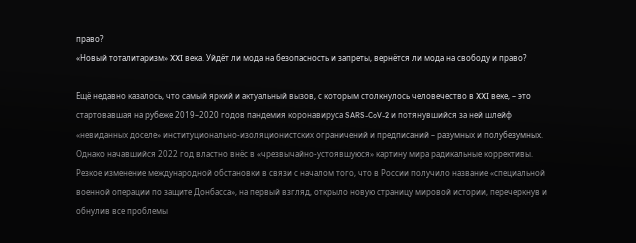право?
«Новый тоталитаризм» XXI века. Уйдёт ли мода на безопасность и запреты, вернётся ли мода на свободу и право?

Ещё недавно казалось, что самый яркий и актуальный вызов, с которым столкнулось человечество в XXI веке, – это стартовавшая на рубеже 2019–2020 годов пандемия коронавируса SARS-CoV-2 и потянувшийся за ней шлейф «невиданных доселе» институционально-изоляционистских ограничений и предписаний – разумных и полубезумных. Однако начавшийся 2022 год властно внёс в «чрезвычайно-устоявшуюся» картину мира радикальные коррективы. Резкое изменение международной обстановки в связи с началом того, что в России получило название «специальной военной операции по защите Донбасса», на первый взгляд, открыло новую страницу мировой истории, перечеркнув и обнулив все проблемы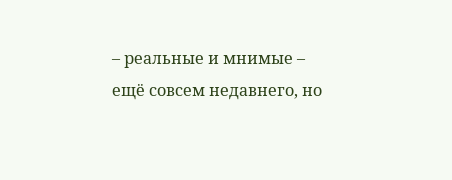– реальные и мнимые – ещё совсем недавнего, но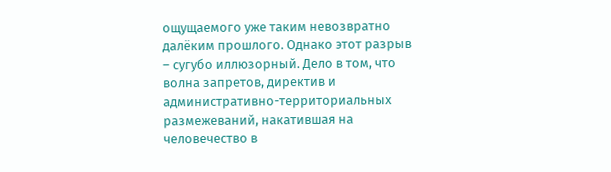ощущаемого уже таким невозвратно далёким прошлого. Однако этот разрыв – сугубо иллюзорный. Дело в том, что волна запретов, директив и административно-территориальных размежеваний, накатившая на человечество в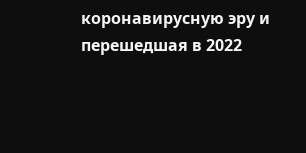коронавирусную эру и перешедшая в 2022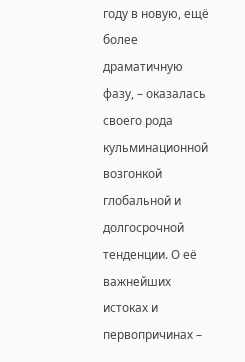году в новую, ещё более драматичную фазу, – оказалась своего рода кульминационной возгонкой глобальной и долгосрочной тенденции. О её важнейших истоках и первопричинах –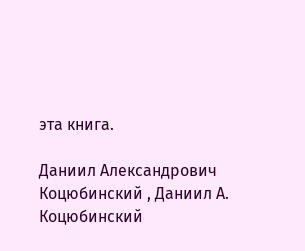эта книга.

Даниил Александрович Коцюбинский , Даниил А. Коцюбинский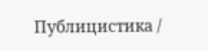Публицистика /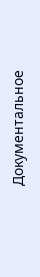Документальное